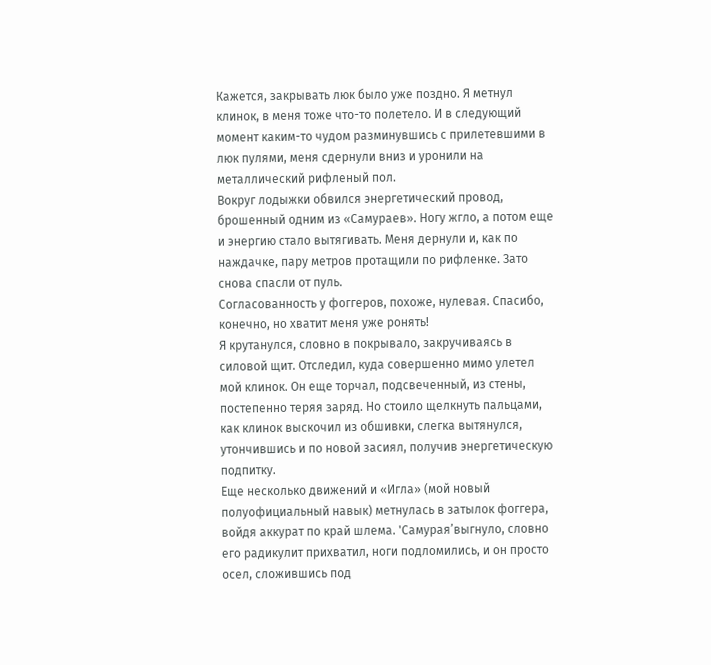Кажется, закрывать люк было уже поздно. Я метнул клинок, в меня тоже что-то полетело. И в следующий момент каким-то чудом разминувшись с прилетевшими в люк пулями, меня сдернули вниз и уронили на металлический рифленый пол.
Вокруг лодыжки обвился энергетический провод, брошенный одним из «Самураев». Ногу жгло, а потом еще и энергию стало вытягивать. Меня дернули и, как по наждачке, пару метров протащили по рифленке. Зато снова спасли от пуль.
Согласованность у фоггеров, похоже, нулевая. Спасибо, конечно, но хватит меня уже ронять!
Я крутанулся, словно в покрывало, закручиваясь в силовой щит. Отследил, куда совершенно мимо улетел мой клинок. Он еще торчал, подсвеченный, из стены, постепенно теряя заряд. Но стоило щелкнуть пальцами, как клинок выскочил из обшивки, слегка вытянулся, утончившись и по новой засиял, получив энергетическую подпитку.
Еще несколько движений и «Игла» (мой новый полуофициальный навык) метнулась в затылок фоггера, войдя аккурат по край шлема. 'Самурая’выгнуло, словно его радикулит прихватил, ноги подломились, и он просто осел, сложившись под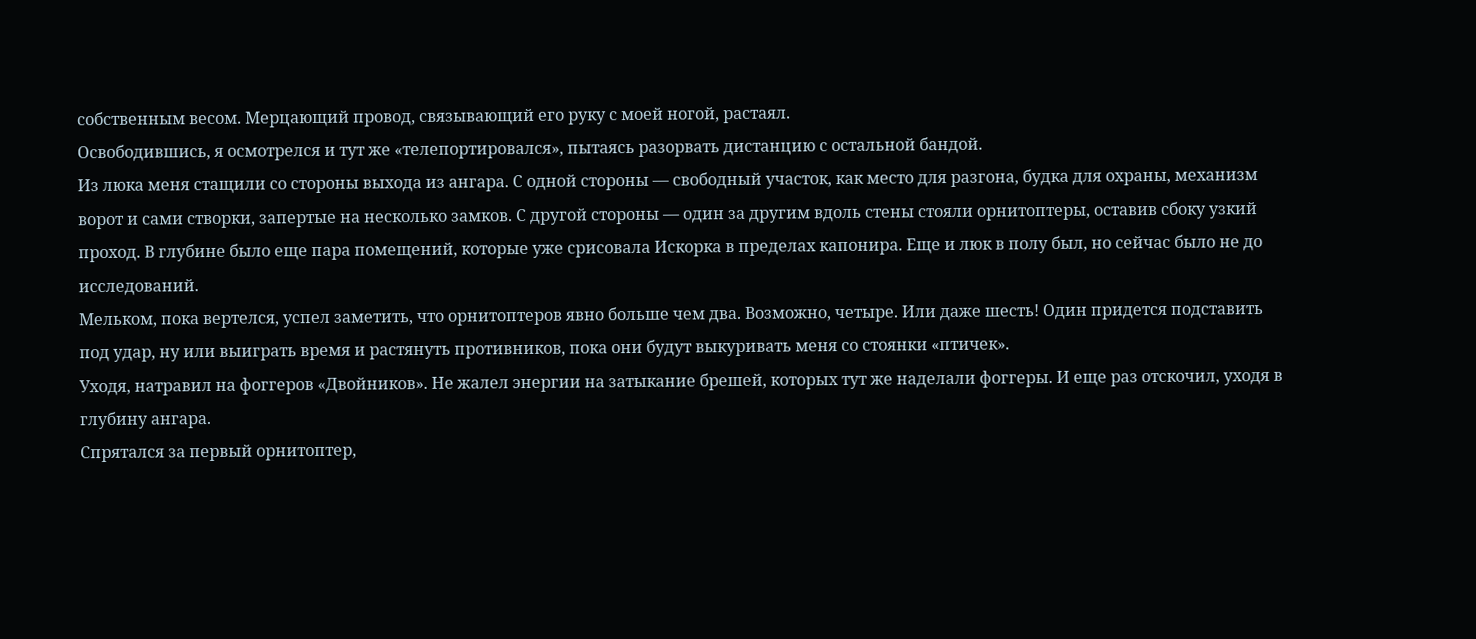собственным весом. Мерцающий провод, связывающий его руку с моей ногой, растаял.
Освободившись, я осмотрелся и тут же «телепортировался», пытаясь разорвать дистанцию с остальной бандой.
Из люка меня стащили со стороны выхода из ангара. С одной стороны — свободный участок, как место для разгона, будка для охраны, механизм ворот и сами створки, запертые на несколько замков. С другой стороны — один за другим вдоль стены стояли орнитоптеры, оставив сбоку узкий проход. В глубине было еще пара помещений, которые уже срисовала Искорка в пределах капонира. Еще и люк в полу был, но сейчас было не до исследований.
Мельком, пока вертелся, успел заметить, что орнитоптеров явно больше чем два. Возможно, четыре. Или даже шесть! Один придется подставить под удар, ну или выиграть время и растянуть противников, пока они будут выкуривать меня со стоянки «птичек».
Уходя, натравил на фоггеров «Двойников». Не жалел энергии на затыкание брешей, которых тут же наделали фоггеры. И еще раз отскочил, уходя в глубину ангара.
Спрятался за первый орнитоптер,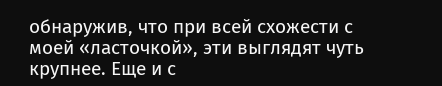обнаружив, что при всей схожести с моей «ласточкой», эти выглядят чуть крупнее. Еще и с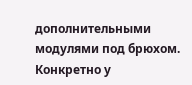дополнительными модулями под брюхом. Конкретно у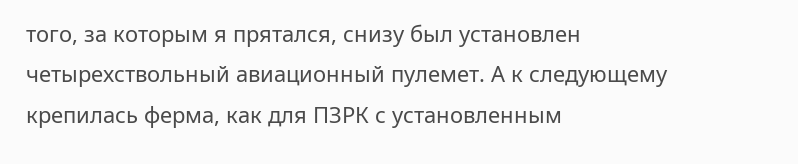того, за которым я прятался, снизу был установлен четырехствольный авиационный пулемет. А к следующему крепилась ферма, как для ПЗРК с установленным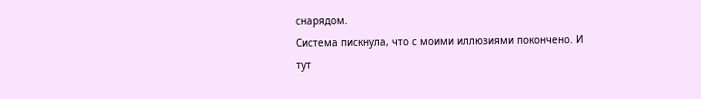снарядом.
Система пискнула, что с моими иллюзиями покончено. И тут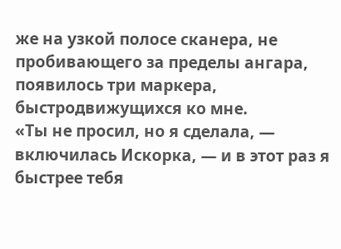же на узкой полосе сканера, не пробивающего за пределы ангара, появилось три маркера, быстродвижущихся ко мне.
«Ты не просил, но я сделала, — включилась Искорка, — и в этот раз я быстрее тебя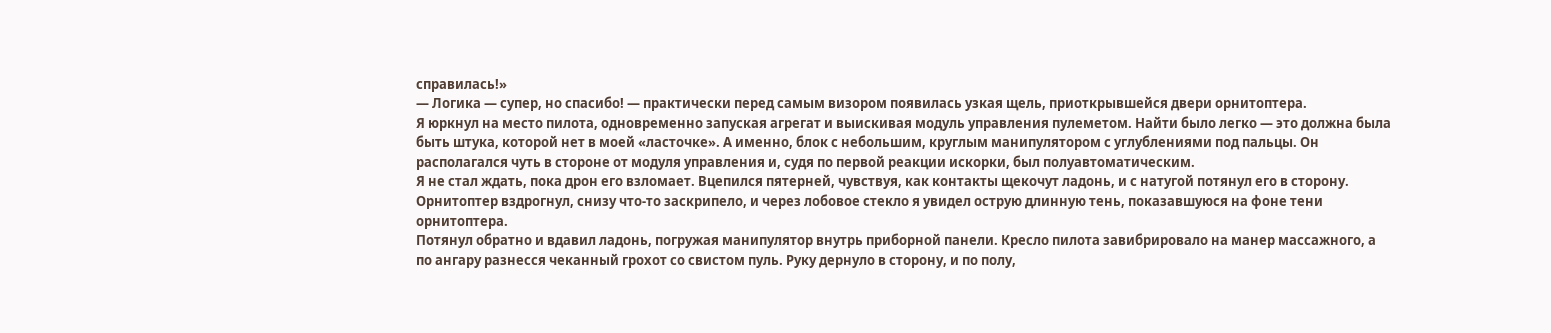справилась!»
— Логика — супер, но спасибо! — практически перед самым визором появилась узкая щель, приоткрывшейся двери орнитоптера.
Я юркнул на место пилота, одновременно запуская агрегат и выискивая модуль управления пулеметом. Найти было легко — это должна была быть штука, которой нет в моей «ласточке». А именно, блок с небольшим, круглым манипулятором с углублениями под пальцы. Он располагался чуть в стороне от модуля управления и, судя по первой реакции искорки, был полуавтоматическим.
Я не стал ждать, пока дрон его взломает. Вцепился пятерней, чувствуя, как контакты щекочут ладонь, и с натугой потянул его в сторону. Орнитоптер вздрогнул, снизу что-то заскрипело, и через лобовое стекло я увидел острую длинную тень, показавшуюся на фоне тени орнитоптера.
Потянул обратно и вдавил ладонь, погружая манипулятор внутрь приборной панели. Кресло пилота завибрировало на манер массажного, а по ангару разнесся чеканный грохот со свистом пуль. Руку дернуло в сторону, и по полу,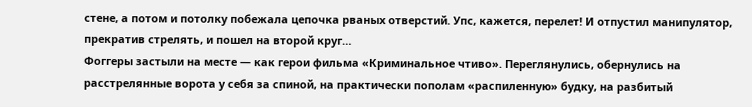стене, а потом и потолку побежала цепочка рваных отверстий. Упс, кажется, перелет! И отпустил манипулятор, прекратив стрелять, и пошел на второй круг…
Фоггеры застыли на месте — как герои фильма «Криминальное чтиво». Переглянулись, обернулись на расстрелянные ворота у себя за спиной, на практически пополам «распиленную» будку, на разбитый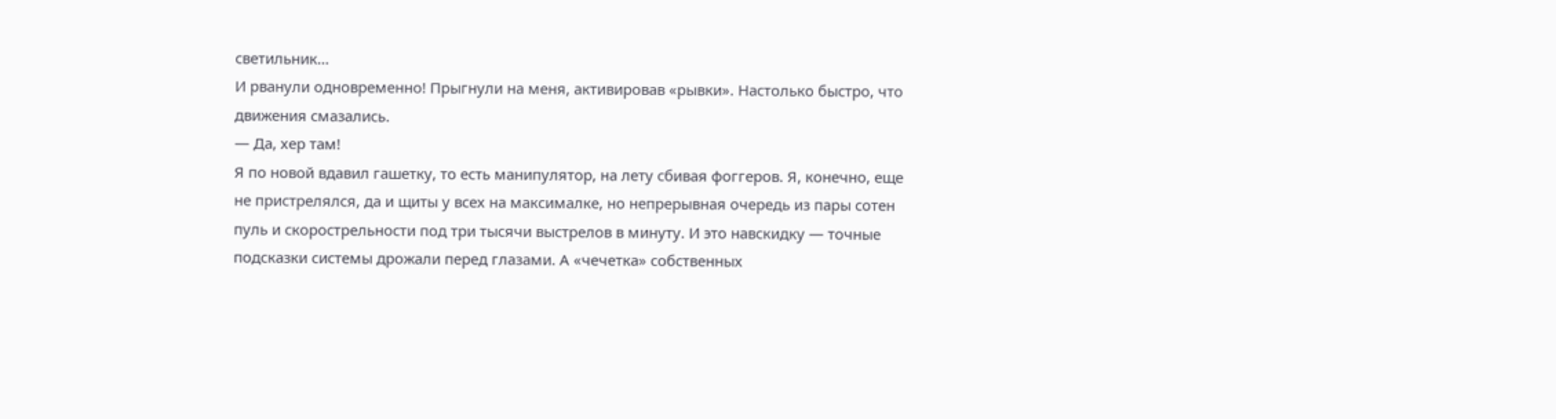светильник…
И рванули одновременно! Прыгнули на меня, активировав «рывки». Настолько быстро, что движения смазались.
— Да, хер там!
Я по новой вдавил гашетку, то есть манипулятор, на лету сбивая фоггеров. Я, конечно, еще не пристрелялся, да и щиты у всех на максималке, но непрерывная очередь из пары сотен пуль и скорострельности под три тысячи выстрелов в минуту. И это навскидку — точные подсказки системы дрожали перед глазами. А «чечетка» собственных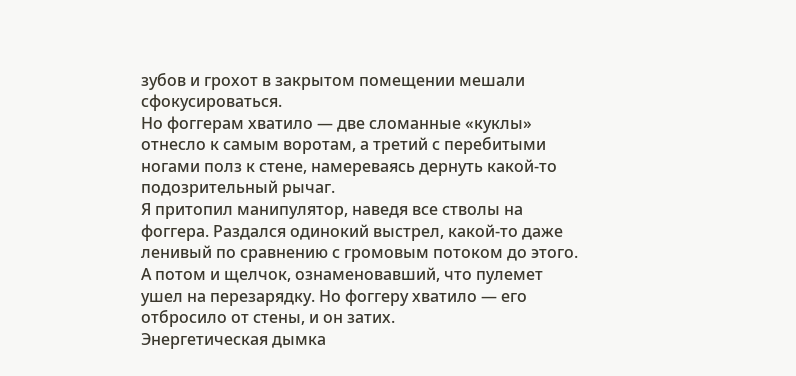зубов и грохот в закрытом помещении мешали сфокусироваться.
Но фоггерам хватило — две сломанные «куклы» отнесло к самым воротам, а третий с перебитыми ногами полз к стене, намереваясь дернуть какой-то подозрительный рычаг.
Я притопил манипулятор, наведя все стволы на фоггера. Раздался одинокий выстрел, какой-то даже ленивый по сравнению с громовым потоком до этого. А потом и щелчок, ознаменовавший, что пулемет ушел на перезарядку. Но фоггеру хватило — его отбросило от стены, и он затих.
Энергетическая дымка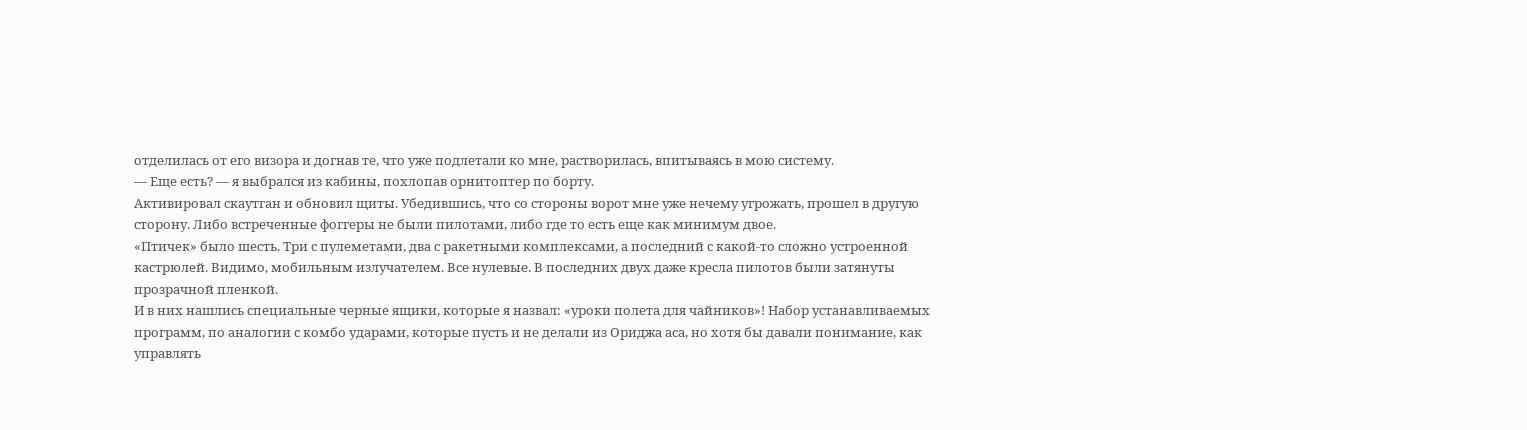отделилась от его визора и догнав те, что уже подлетали ко мне, растворилась, впитываясь в мою систему.
— Еще есть? — я выбрался из кабины, похлопав орнитоптер по борту.
Активировал скаутган и обновил щиты. Убедившись, что со стороны ворот мне уже нечему угрожать, прошел в другую сторону. Либо встреченные фоггеры не были пилотами, либо где то есть еще как минимум двое.
«Птичек» было шесть. Три с пулеметами, два с ракетными комплексами, а последний с какой-то сложно устроенной кастрюлей. Видимо, мобильным излучателем. Все нулевые. В последних двух даже кресла пилотов были затянуты прозрачной пленкой.
И в них нашлись специальные черные ящики, которые я назвал: «уроки полета для чайников»! Набор устанавливаемых программ, по аналогии с комбо ударами, которые пусть и не делали из Ориджа аса, но хотя бы давали понимание, как управлять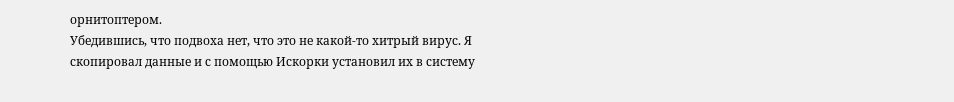орнитоптером.
Убедившись, что подвоха нет, что это не какой-то хитрый вирус. Я скопировал данные и с помощью Искорки установил их в систему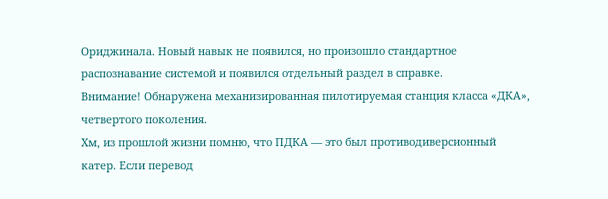Ориджинала. Новый навык не появился, но произошло стандартное распознавание системой и появился отдельный раздел в справке.
Внимание! Обнаружена механизированная пилотируемая станция класса «ДКА», четвертого поколения.
Хм, из прошлой жизни помню, что ПДКА — это был противодиверсионный катер. Если перевод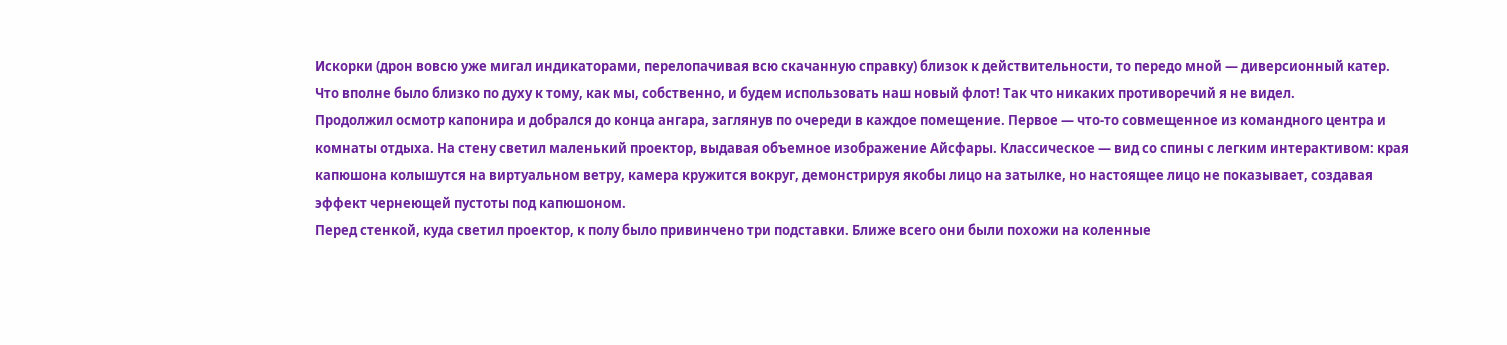Искорки (дрон вовсю уже мигал индикаторами, перелопачивая всю скачанную справку) близок к действительности, то передо мной — диверсионный катер.
Что вполне было близко по духу к тому, как мы, собственно, и будем использовать наш новый флот! Так что никаких противоречий я не видел.
Продолжил осмотр капонира и добрался до конца ангара, заглянув по очереди в каждое помещение. Первое — что-то совмещенное из командного центра и комнаты отдыха. На стену светил маленький проектор, выдавая объемное изображение Айсфары. Классическое — вид со спины с легким интерактивом: края капюшона колышутся на виртуальном ветру, камера кружится вокруг, демонстрируя якобы лицо на затылке, но настоящее лицо не показывает, создавая эффект чернеющей пустоты под капюшоном.
Перед стенкой, куда светил проектор, к полу было привинчено три подставки. Ближе всего они были похожи на коленные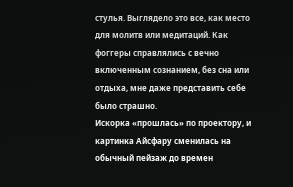стулья. Выглядело это все, как место для молитв или медитаций. Как фоггеры справлялись с вечно включенным сознанием, без сна или отдыха, мне даже представить себе было страшно.
Искорка «прошлась» по проектору, и картинка Айсфару сменилась на обычный пейзаж до времен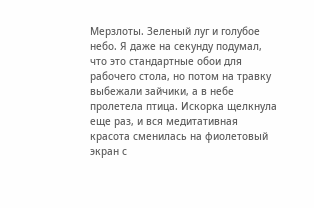Мерзлоты. Зеленый луг и голубое небо. Я даже на секунду подумал, что это стандартные обои для рабочего стола, но потом на травку выбежали зайчики, а в небе пролетела птица. Искорка щелкнула еще раз, и вся медитативная красота сменилась на фиолетовый экран с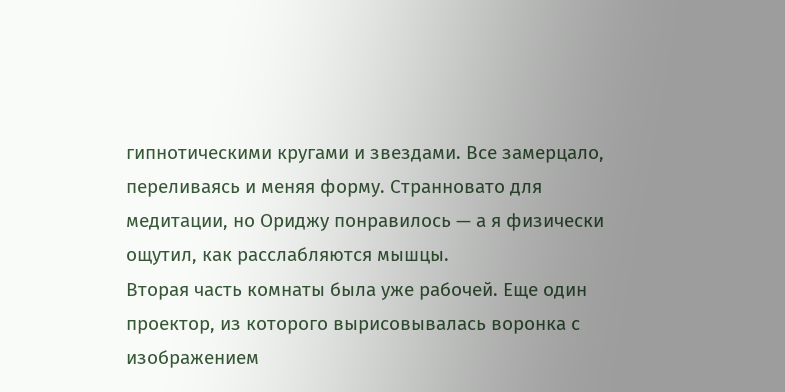гипнотическими кругами и звездами. Все замерцало, переливаясь и меняя форму. Странновато для медитации, но Ориджу понравилось — а я физически ощутил, как расслабляются мышцы.
Вторая часть комнаты была уже рабочей. Еще один проектор, из которого вырисовывалась воронка с изображением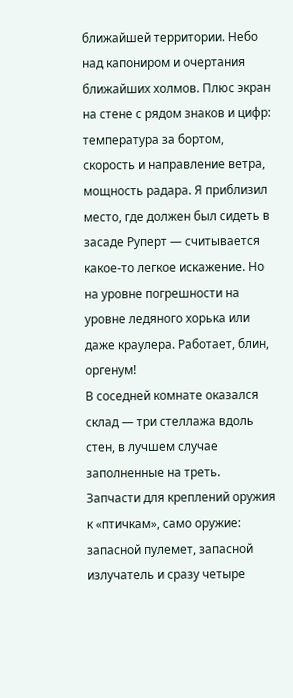ближайшей территории. Небо над капониром и очертания ближайших холмов. Плюс экран на стене с рядом знаков и цифр: температура за бортом, скорость и направление ветра, мощность радара. Я приблизил место, где должен был сидеть в засаде Руперт — считывается какое-то легкое искажение. Но на уровне погрешности на уровне ледяного хорька или даже краулера. Работает, блин, оргенум!
В соседней комнате оказался склад — три стеллажа вдоль стен, в лучшем случае заполненные на треть. Запчасти для креплений оружия к «птичкам», само оружие: запасной пулемет, запасной излучатель и сразу четыре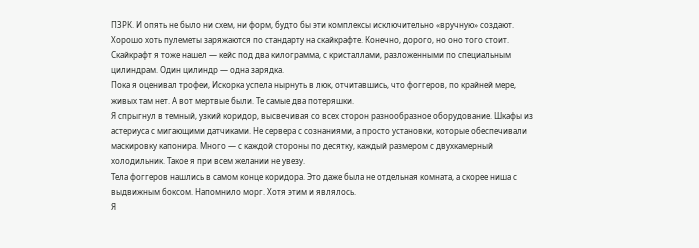ПЗРК. И опять не было ни схем, ни форм, будто бы эти комплексы исключительно «вручную» создают. Хорошо хоть пулеметы заряжаются по стандарту на скайкрафте. Конечно, дорого, но оно того стоит.
Скайкрафт я тоже нашел — кейс под два килограмма, с кристаллами, разложенными по специальным цилиндрам. Один цилиндр — одна зарядка.
Пока я оценивал трофеи, Искорка успела нырнуть в люк, отчитавшись, что фоггеров, по крайней мере, живых там нет. А вот мертвые были. Те самые два потеряшки.
Я спрыгнул в темный, узкий коридор, высвечивая со всех сторон разнообразное оборудование. Шкафы из астериуса с мигающими датчиками. Не сервера с сознаниями, а просто установки, которые обеспечивали маскировку капонира. Много — с каждой стороны по десятку, каждый размером с двухкамерный холодильник. Такое я при всем желании не увезу.
Тела фоггеров нашлись в самом конце коридора. Это даже была не отдельная комната, а скорее ниша с выдвижным боксом. Напомнило морг. Хотя этим и являлось.
Я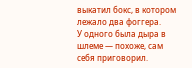выкатил бокс, в котором лежало два фоггера.
У одного была дыра в шлеме — похоже, сам себя приговорил.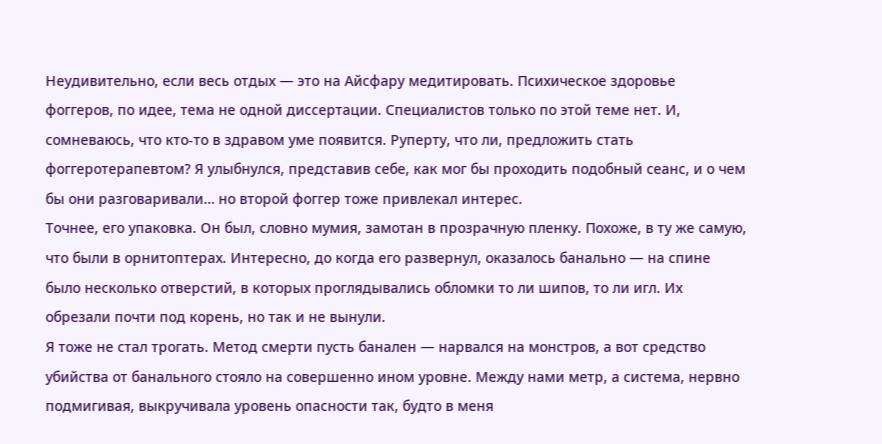Неудивительно, если весь отдых — это на Айсфару медитировать. Психическое здоровье фоггеров, по идее, тема не одной диссертации. Специалистов только по этой теме нет. И, сомневаюсь, что кто-то в здравом уме появится. Руперту, что ли, предложить стать фоггеротерапевтом? Я улыбнулся, представив себе, как мог бы проходить подобный сеанс, и о чем бы они разговаривали… но второй фоггер тоже привлекал интерес.
Точнее, его упаковка. Он был, словно мумия, замотан в прозрачную пленку. Похоже, в ту же самую, что были в орнитоптерах. Интересно, до когда его развернул, оказалось банально — на спине было несколько отверстий, в которых проглядывались обломки то ли шипов, то ли игл. Их обрезали почти под корень, но так и не вынули.
Я тоже не стал трогать. Метод смерти пусть банален — нарвался на монстров, а вот средство убийства от банального стояло на совершенно ином уровне. Между нами метр, а система, нервно подмигивая, выкручивала уровень опасности так, будто в меня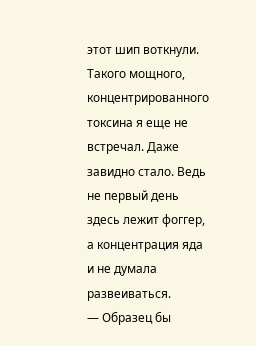этот шип воткнули.
Такого мощного, концентрированного токсина я еще не встречал. Даже завидно стало. Ведь не первый день здесь лежит фоггер, а концентрация яда и не думала развеиваться.
— Образец бы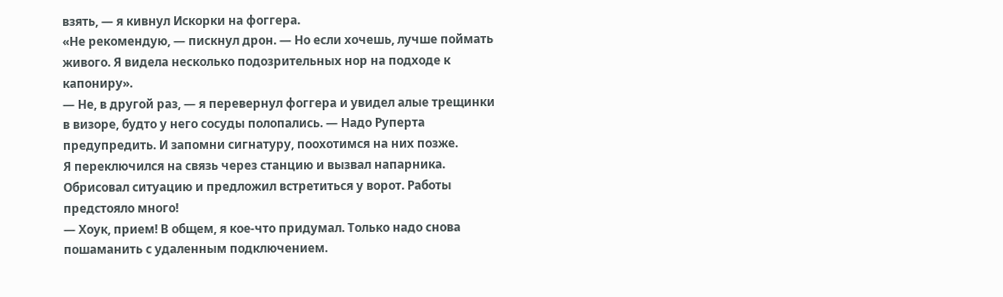взять, — я кивнул Искорки на фоггера.
«Не рекомендую, — пискнул дрон. — Но если хочешь, лучше поймать живого. Я видела несколько подозрительных нор на подходе к капониру».
— Не, в другой раз, — я перевернул фоггера и увидел алые трещинки в визоре, будто у него сосуды полопались. — Надо Руперта предупредить. И запомни сигнатуру, поохотимся на них позже.
Я переключился на связь через станцию и вызвал напарника. Обрисовал ситуацию и предложил встретиться у ворот. Работы предстояло много!
— Хоук, прием! В общем, я кое-что придумал. Только надо снова пошаманить с удаленным подключением.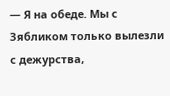— Я на обеде. Мы с Зябликом только вылезли с дежурства,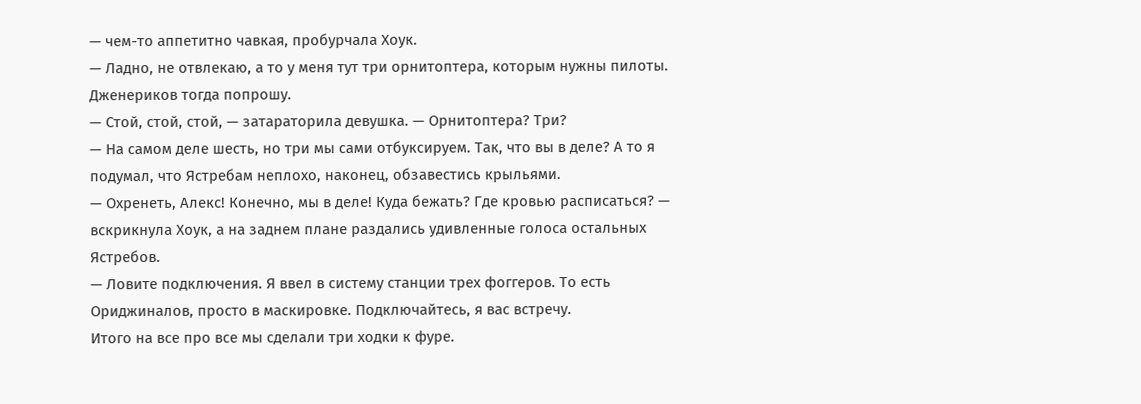— чем-то аппетитно чавкая, пробурчала Хоук.
— Ладно, не отвлекаю, а то у меня тут три орнитоптера, которым нужны пилоты. Дженериков тогда попрошу.
— Стой, стой, стой, — затараторила девушка. — Орнитоптера? Три?
— На самом деле шесть, но три мы сами отбуксируем. Так, что вы в деле? А то я подумал, что Ястребам неплохо, наконец, обзавестись крыльями.
— Охренеть, Алекс! Конечно, мы в деле! Куда бежать? Где кровью расписаться? — вскрикнула Хоук, а на заднем плане раздались удивленные голоса остальных Ястребов.
— Ловите подключения. Я ввел в систему станции трех фоггеров. То есть Ориджиналов, просто в маскировке. Подключайтесь, я вас встречу.
Итого на все про все мы сделали три ходки к фуре.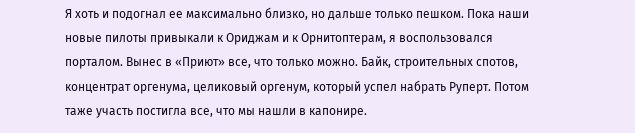Я хоть и подогнал ее максимально близко, но дальше только пешком. Пока наши новые пилоты привыкали к Ориджам и к Орнитоптерам, я воспользовался порталом. Вынес в «Приют» все, что только можно. Байк, строительных спотов, концентрат оргенума, целиковый оргенум, который успел набрать Руперт. Потом таже участь постигла все, что мы нашли в капонире.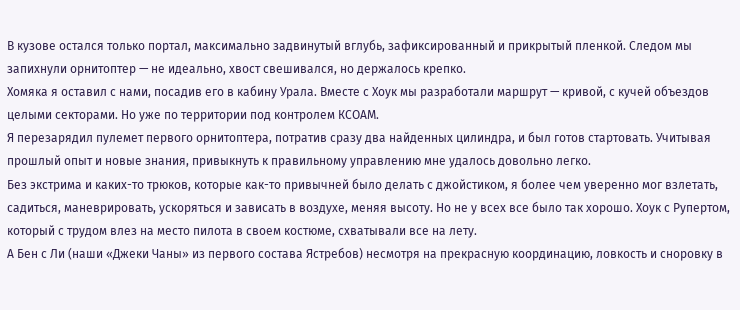В кузове остался только портал, максимально задвинутый вглубь, зафиксированный и прикрытый пленкой. Следом мы запихнули орнитоптер — не идеально, хвост свешивался, но держалось крепко.
Хомяка я оставил с нами, посадив его в кабину Урала. Вместе с Хоук мы разработали маршрут — кривой, с кучей объездов целыми секторами. Но уже по территории под контролем КСОАМ.
Я перезарядил пулемет первого орнитоптера, потратив сразу два найденных цилиндра, и был готов стартовать. Учитывая прошлый опыт и новые знания, привыкнуть к правильному управлению мне удалось довольно легко.
Без экстрима и каких-то трюков, которые как-то привычней было делать с джойстиком, я более чем уверенно мог взлетать, садиться, маневрировать, ускоряться и зависать в воздухе, меняя высоту. Но не у всех все было так хорошо. Хоук с Рупертом, который с трудом влез на место пилота в своем костюме, схватывали все на лету.
А Бен с Ли (наши «Джеки Чаны» из первого состава Ястребов) несмотря на прекрасную координацию, ловкость и сноровку в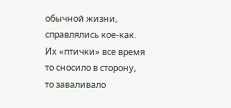обычной жизни, справлялись кое-как. Их «птички» все время то сносило в сторону, то заваливало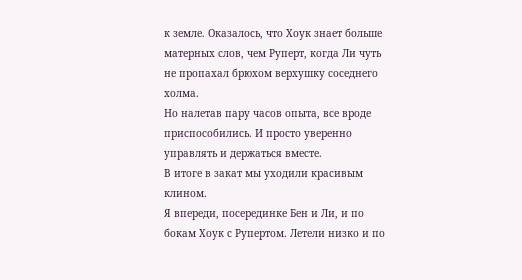к земле. Оказалось, что Хоук знает больше матерных слов, чем Руперт, когда Ли чуть не пропахал брюхом верхушку соседнего холма.
Но налетав пару часов опыта, все вроде приспособились. И просто уверенно управлять и держаться вместе.
В итоге в закат мы уходили красивым клином.
Я впереди, посерединке Бен и Ли, и по бокам Хоук с Рупертом. Летели низко и по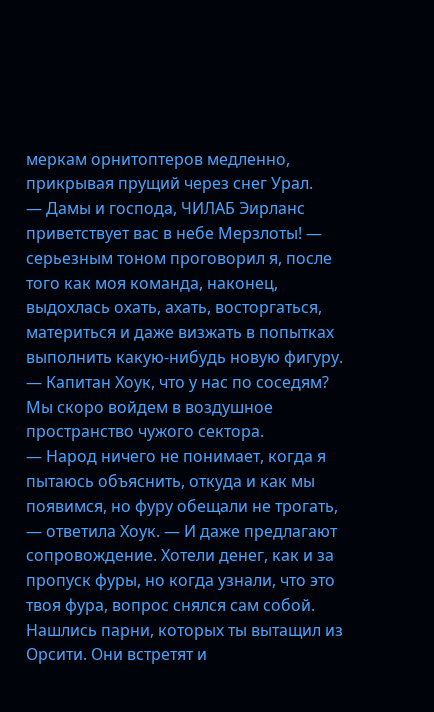меркам орнитоптеров медленно, прикрывая прущий через снег Урал.
— Дамы и господа, ЧИЛАБ Эирланс приветствует вас в небе Мерзлоты! — серьезным тоном проговорил я, после того как моя команда, наконец, выдохлась охать, ахать, восторгаться, материться и даже визжать в попытках выполнить какую-нибудь новую фигуру. — Капитан Хоук, что у нас по соседям? Мы скоро войдем в воздушное пространство чужого сектора.
— Народ ничего не понимает, когда я пытаюсь объяснить, откуда и как мы появимся, но фуру обещали не трогать, — ответила Хоук. — И даже предлагают сопровождение. Хотели денег, как и за пропуск фуры, но когда узнали, что это твоя фура, вопрос снялся сам собой. Нашлись парни, которых ты вытащил из Орсити. Они встретят и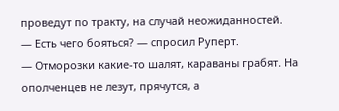проведут по тракту, на случай неожиданностей.
— Есть чего бояться? — спросил Руперт.
— Отморозки какие-то шалят, караваны грабят. На ополченцев не лезут, прячутся, а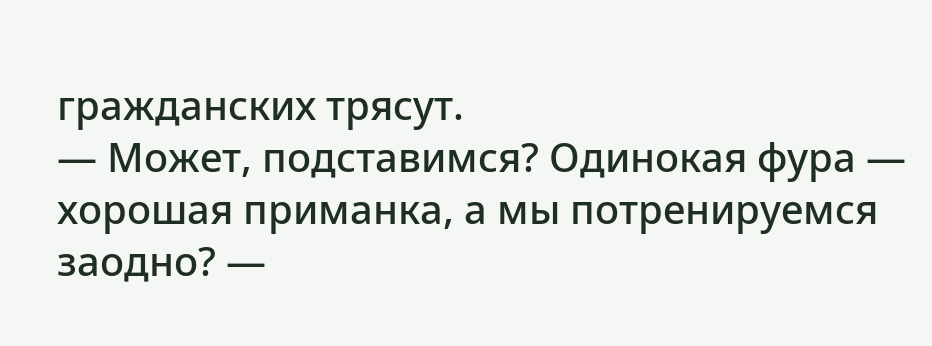гражданских трясут.
— Может, подставимся? Одинокая фура — хорошая приманка, а мы потренируемся заодно? —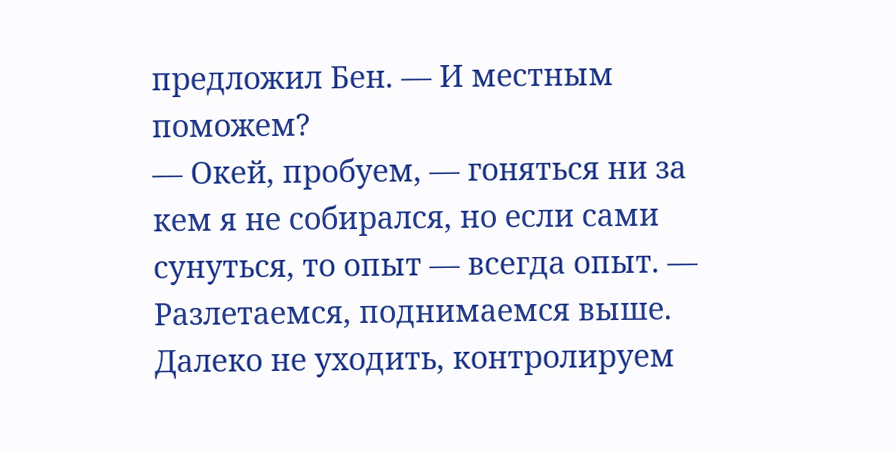предложил Бен. — И местным поможем?
— Окей, пробуем, — гоняться ни за кем я не собирался, но если сами сунуться, то опыт — всегда опыт. — Разлетаемся, поднимаемся выше. Далеко не уходить, контролируем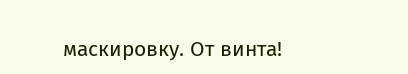маскировку. От винта!